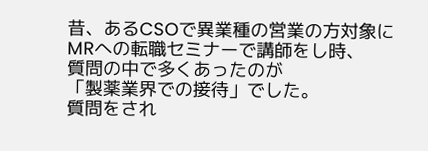昔、あるCSOで異業種の営業の方対象に
MRへの転職セミナーで講師をし時、
質問の中で多くあったのが
「製薬業界での接待」でした。
質問をされ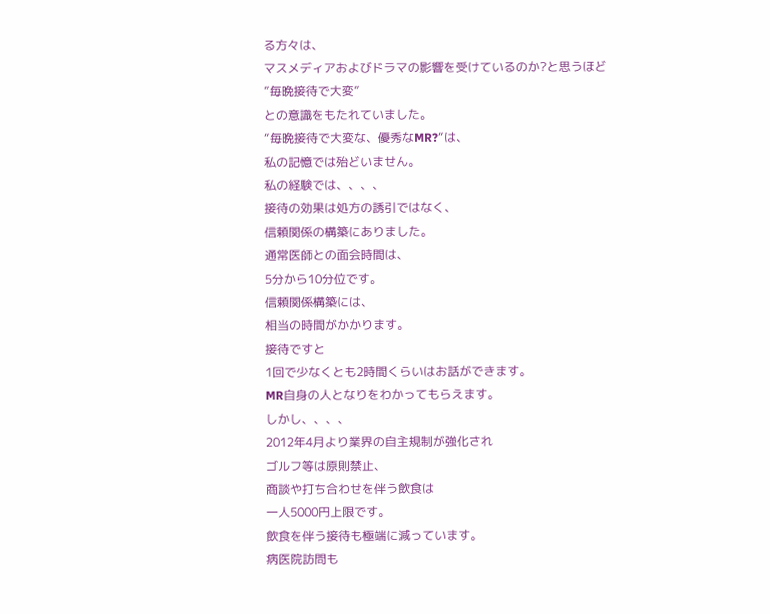る方々は、
マスメディアおよびドラマの影響を受けているのか?と思うほど
”毎晩接待で大変”
との意識をもたれていました。
“毎晩接待で大変な、優秀なMR?“は、
私の記憶では殆どいません。
私の経験では、、、、
接待の効果は処方の誘引ではなく、
信頼関係の構築にありました。
通常医師との面会時間は、
5分から10分位です。
信頼関係構築には、
相当の時間がかかります。
接待ですと
1回で少なくとも2時間くらいはお話ができます。
MR自身の人となりをわかってもらえます。
しかし、、、、
2012年4月より業界の自主規制が強化され
ゴルフ等は原則禁止、
商談や打ち合わせを伴う飲食は
一人5000円上限です。
飲食を伴う接待も極端に減っています。
病医院訪問も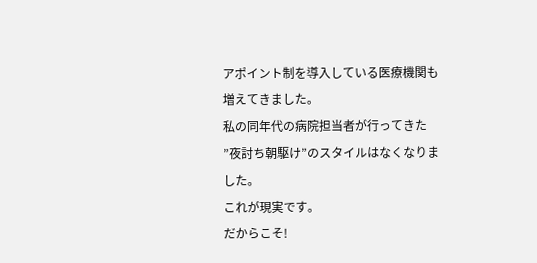アポイント制を導入している医療機関も増えてきました。
私の同年代の病院担当者が行ってきた
”夜討ち朝駆け”のスタイルはなくなりました。
これが現実です。
だからこそ!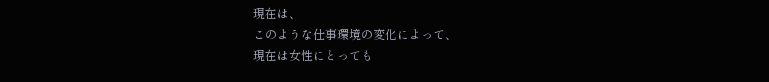現在は、
このような仕事環境の変化によって、
現在は女性にとっても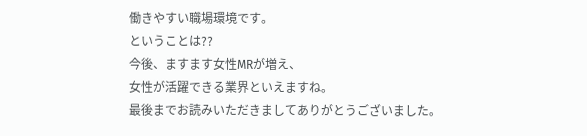働きやすい職場環境です。
ということは??
今後、ますます女性MRが増え、
女性が活躍できる業界といえますね。
最後までお読みいただきましてありがとうございました。